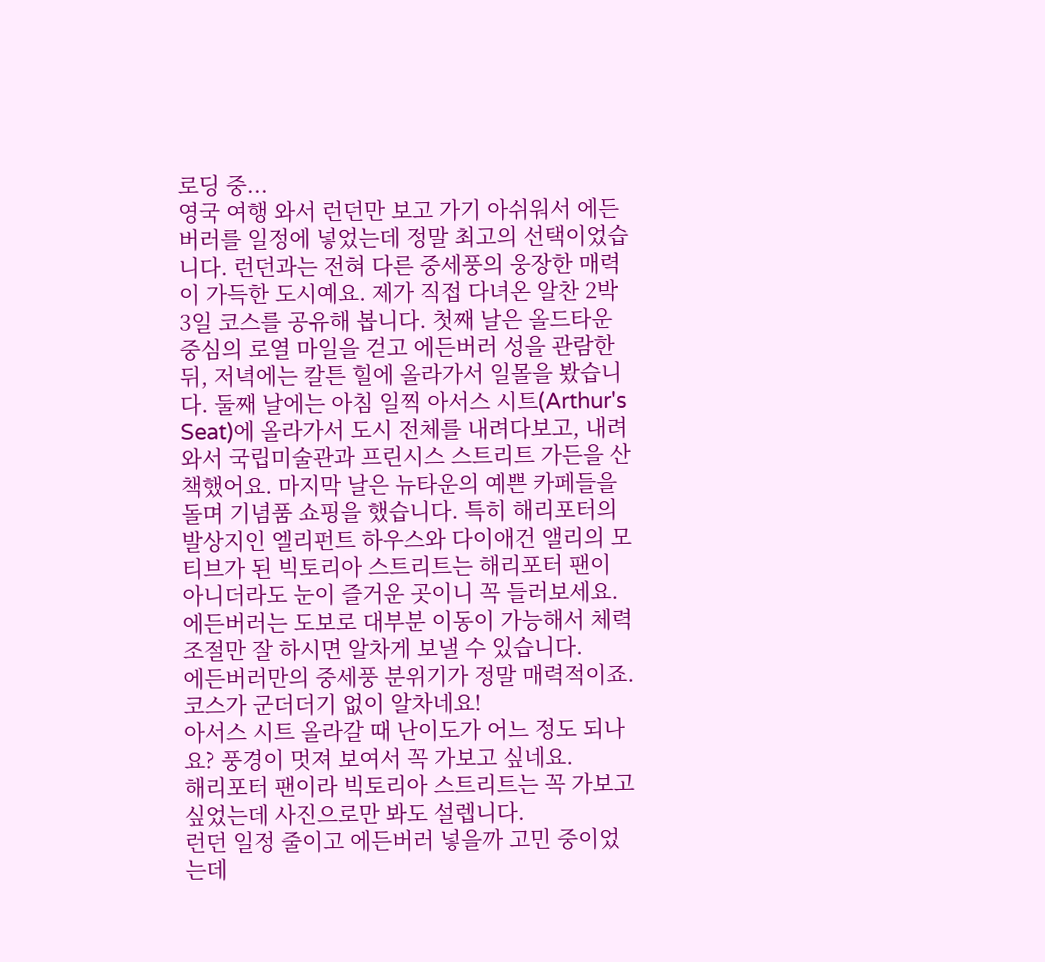로딩 중...
영국 여행 와서 런던만 보고 가기 아쉬워서 에든버러를 일정에 넣었는데 정말 최고의 선택이었습니다. 런던과는 전혀 다른 중세풍의 웅장한 매력이 가득한 도시예요. 제가 직접 다녀온 알찬 2박 3일 코스를 공유해 봅니다. 첫째 날은 올드타운 중심의 로열 마일을 걷고 에든버러 성을 관람한 뒤, 저녁에는 칼튼 힐에 올라가서 일몰을 봤습니다. 둘째 날에는 아침 일찍 아서스 시트(Arthur's Seat)에 올라가서 도시 전체를 내려다보고, 내려와서 국립미술관과 프린시스 스트리트 가든을 산책했어요. 마지막 날은 뉴타운의 예쁜 카페들을 돌며 기념품 쇼핑을 했습니다. 특히 해리포터의 발상지인 엘리펀트 하우스와 다이애건 앨리의 모티브가 된 빅토리아 스트리트는 해리포터 팬이 아니더라도 눈이 즐거운 곳이니 꼭 들러보세요. 에든버러는 도보로 대부분 이동이 가능해서 체력 조절만 잘 하시면 알차게 보낼 수 있습니다.
에든버러만의 중세풍 분위기가 정말 매력적이죠. 코스가 군더더기 없이 알차네요!
아서스 시트 올라갈 때 난이도가 어느 정도 되나요? 풍경이 멋져 보여서 꼭 가보고 싶네요.
해리포터 팬이라 빅토리아 스트리트는 꼭 가보고 싶었는데 사진으로만 봐도 설렙니다.
런던 일정 줄이고 에든버러 넣을까 고민 중이었는데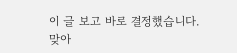이 글 보고 바로 결정했습니다.
맞아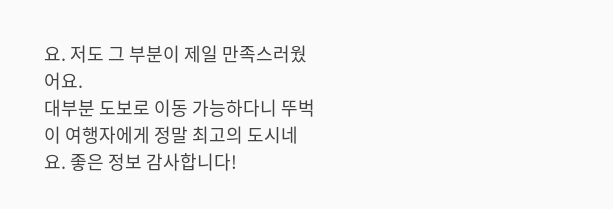요. 저도 그 부분이 제일 만족스러웠어요.
대부분 도보로 이동 가능하다니 뚜벅이 여행자에게 정말 최고의 도시네요. 좋은 정보 감사합니다!